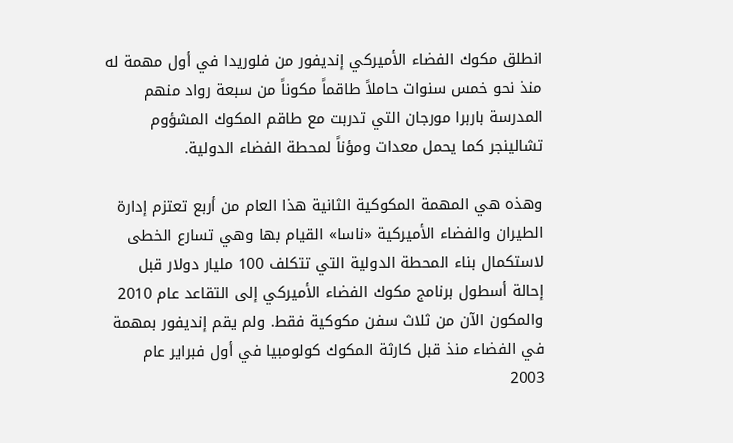انطلق مكوك الفضاء الأميركي إنديفور من فلوريدا في أول مهمة له منذ نحو خمس سنوات حاملاً طاقماً مكوناً من سبعة رواد منهم المدرسة باربرا مورجان التي تدربت مع طاقم المكوك المشؤوم تشالينجر كما يحمل معدات ومؤناً لمحطة الفضاء الدولية.

وهذه هي المهمة المكوكية الثانية هذا العام من أربع تعتزم إدارة الطيران والفضاء الأميركية «ناسا» القيام بها وهي تسارع الخطى لاستكمال بناء المحطة الدولية التي تتكلف 100 مليار دولار قبل إحالة أسطول برنامج مكوك الفضاء الأميركي إلى التقاعد عام 2010 والمكون الآن من ثلاث سفن مكوكية فقط. ولم يقم إنديفور بمهمة في الفضاء منذ قبل كارثة المكوك كولومبيا في أول فبراير عام 2003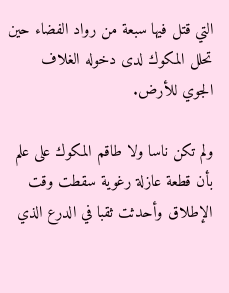التي قتل فيها سبعة من رواد الفضاء حين تحلل المكوك لدى دخوله الغلاف الجوي للأرض.

ولم تكن ناسا ولا طاقم المكوك على علم بأن قطعة عازلة رغوية سقطت وقت الإطلاق وأحدثت ثقبا في الدرع الذي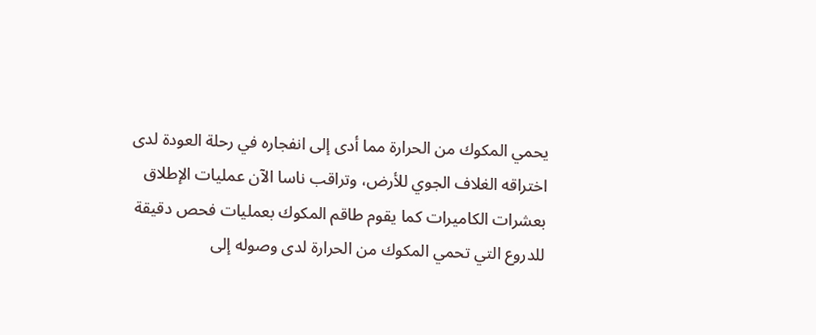يحمي المكوك من الحرارة مما أدى إلى انفجاره في رحلة العودة لدى اختراقه الغلاف الجوي للأرض، وتراقب ناسا الآن عمليات الإطلاق بعشرات الكاميرات كما يقوم طاقم المكوك بعمليات فحص دقيقة للدروع التي تحمي المكوك من الحرارة لدى وصوله إلى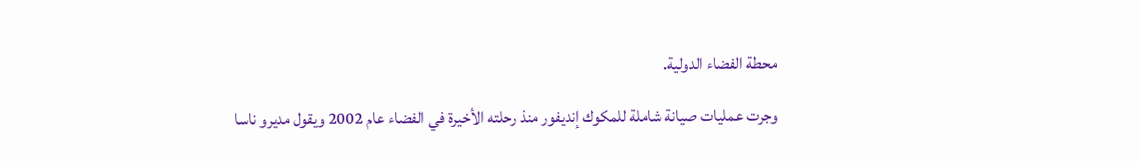محطة الفضاء الدولية.

وجرت عمليات صيانة شاملة للمكوك إنديفور منذ رحلته الأخيرة في الفضاء عام 2002 ويقول مديرو ناسا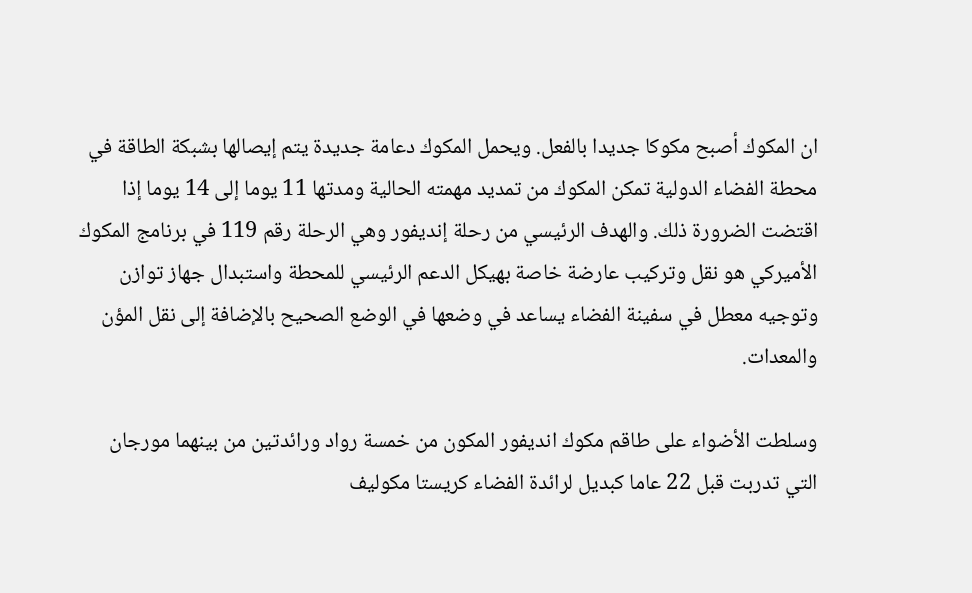ان المكوك أصبح مكوكا جديدا بالفعل. ويحمل المكوك دعامة جديدة يتم إيصالها بشبكة الطاقة في محطة الفضاء الدولية تمكن المكوك من تمديد مهمته الحالية ومدتها 11 يوما إلى 14 يوما إذا اقتضت الضرورة ذلك. والهدف الرئيسي من رحلة إنديفور وهي الرحلة رقم 119 في برنامج المكوك الأميركي هو نقل وتركيب عارضة خاصة بهيكل الدعم الرئيسي للمحطة واستبدال جهاز توازن وتوجيه معطل في سفينة الفضاء يساعد في وضعها في الوضع الصحيح بالإضافة إلى نقل المؤن والمعدات.

وسلطت الأضواء على طاقم مكوك انديفور المكون من خمسة رواد ورائدتين من بينهما مورجان التي تدربت قبل 22 عاما كبديل لرائدة الفضاء كريستا مكوليف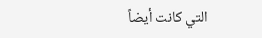التي كانت أيضاً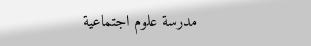مدرسة علوم اجتماعية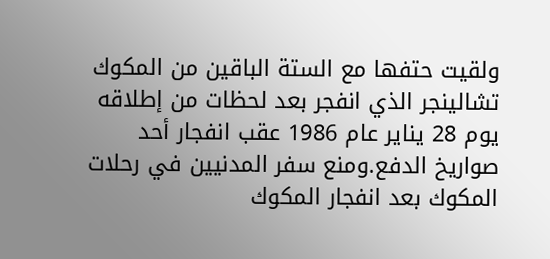ولقيت حتفها مع الستة الباقين من المكوك تشالينجر الذي انفجر بعد لحظات من إطلاقه يوم 28 يناير عام 1986 عقب انفجار أحد صواريخ الدفع.ومنع سفر المدنيين في رحلات المكوك بعد انفجار المكوك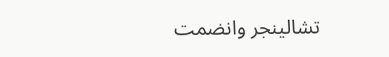تشالينجر وانضمت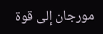مورجان إلى قوة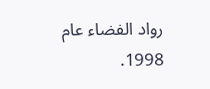رواد الفضاء عام 1998.